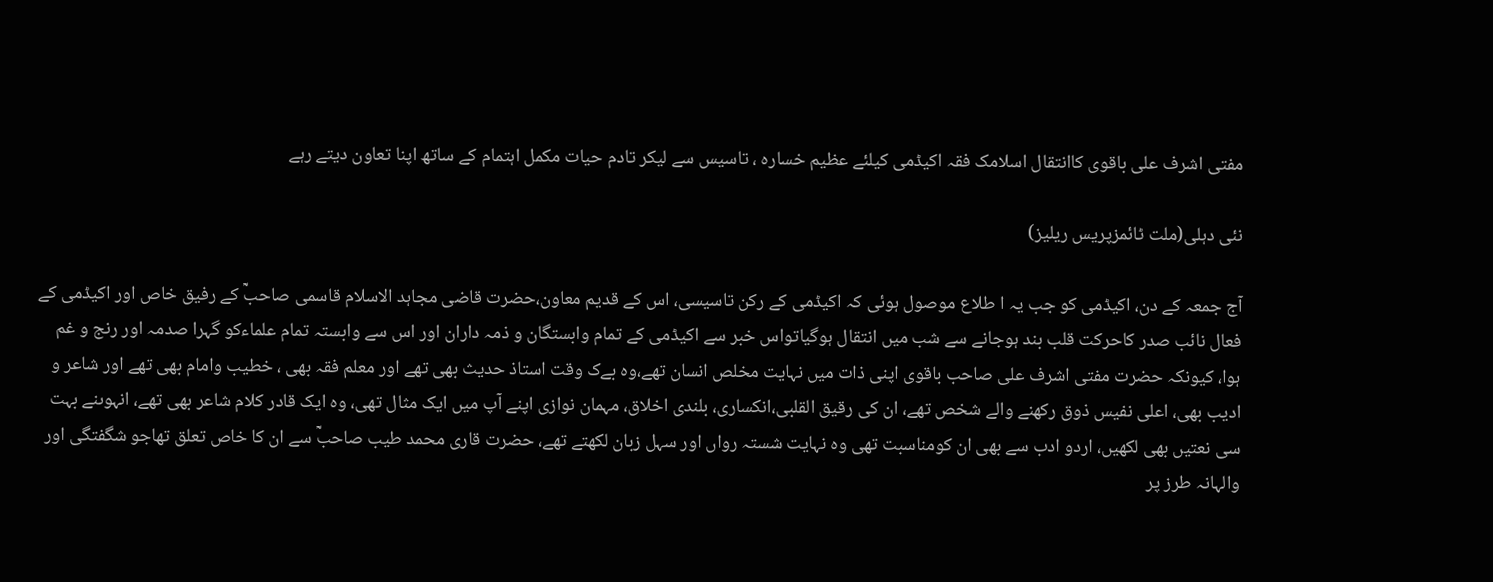مفتی اشرف علی باقوی کاانتقال اسلامک فقہ اکیڈمی کیلئے عظیم خسارہ ، تاسیس سے لیکر تادم حیات مکمل اہتمام کے ساتھ اپنا تعاون دیتے رہے

نئی دہلی(ملت ٹائمزپریس ریلیز)

آج جمعہ کے دن، اکیڈمی کو جب یہ ا طلاع موصول ہوئی کہ اکیڈمی کے رکن تاسیسی، اس کے قدیم معاون،حضرت قاضی مجاہد الاسلام قاسمی صاحبؒ کے رفیق خاص اور اکیڈمی کے فعال نائب صدر کاحرکت قلب بند ہوجانے سے شب میں انتقال ہوگیاتواس خبر سے اکیڈمی کے تمام وابستگان و ذمہ داران اور اس سے وابستہ تمام علماءکو گہرا صدمہ اور رنج و غم ہوا، کیونکہ حضرت مفتی اشرف علی صاحب باقوی اپنی ذات میں نہایت مخلص انسان تھے،وہ بےک وقت استاذ حدیث بھی تھے اور معلم فقہ بھی ، خطیب وامام بھی تھے اور شاعر و ادیب بھی، اعلی نفیس ذوق رکھنے والے شخص تھے، ان کی رقیق القلبی،انکساری، بلندی اخلاق، مہمان نوازی اپنے آپ میں ایک مثال تھی، وہ ایک قادر کلام شاعر بھی تھے، انہوںنے بہت سی نعتیں بھی لکھیں، اردو ادب سے بھی ان کومناسبت تھی وہ نہایت شستہ رواں اور سہل زبان لکھتے تھے، حضرت قاری محمد طیب صاحبؒ سے ان کا خاص تعلق تھاجو شگفتگی اور والہانہ طرز پر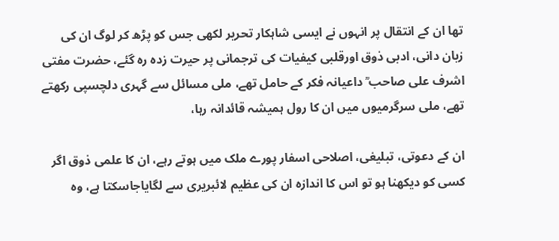تھا ان کے انتقال پر انہوں نے ایسی شاہکار تحریر لکھی جس کو پڑھ کر لوگ ان کی زبان دانی، ادبی ذوق اورقلبی کیفیات کی ترجمانی پر حیرت زدہ رہ گئے، حضرت مفتی اشرف علی صاحب ؒ داعیانہ فکر کے حامل تھے، ملی مسائل سے گہری دلچسپی رکھتے تھے، ملی سرگرمیوں میں ان کا رول ہمیشہ قائدانہ رہا،

ان کے دعوتی، تبلیغی، اصلاحی اسفار پورے ملک میں ہوتے رہے، ان کا علمی ذوق اگر کسی کو دیکھنا ہو تو اس کا اندازہ ان کی عظیم لائبریری سے لگایاجاسکتا ہے، وہ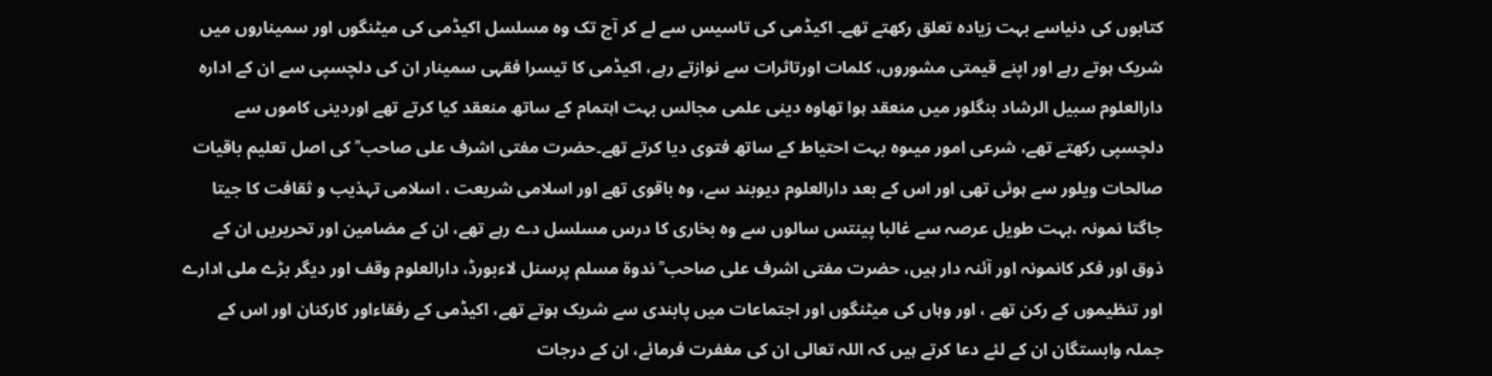کتابوں کی دنیاسے بہت زیادہ تعلق رکھتے تھے۔ اکیڈمی کی تاسیس سے لے کر آج تک وہ مسلسل اکیڈمی کی میٹنگوں اور سمیناروں میں شریک ہوتے رہے اور اپنے قیمتی مشوروں، کلمات اورتاثرات سے نوازتے رہے، اکیڈمی کا تیسرا فقہی سمینار ان کی دلچسپی سے ان کے ادارہ دارالعلوم سبیل الرشاد بنگلور میں منعقد ہوا تھاوہ دینی علمی مجالس بہت اہتمام کے ساتھ منعقد کیا کرتے تھے اوردینی کاموں سے دلچسپی رکھتے تھے، شرعی امور میںوہ بہت احتیاط کے ساتھ فتوی دیا کرتے تھے۔حضرت مفتی اشرف علی صاحب ؒ کی اصل تعلیم باقیات صالحات ویلور سے ہوئی تھی اور اس کے بعد دارالعلوم دیوبند سے، وہ باقوی تھے اور اسلامی شریعت ، اسلامی تہذیب و ثقافت کا جیتا جاگتا نمونہ ،بہت طویل عرصہ سے غالبا پینتس سالوں سے وہ بخاری کا درس مسلسل دے رہے تھے، ان کے مضامین اور تحریریں ان کے ذوق اور فکر کانمونہ اور آئنہ دار ہیں، حضرت مفتی اشرف علی صاحب ؒ ندوة مسلم پرسنل لاءبورڈ، دارالعلوم وقف اور دیگر بڑے ملی ادارے اور تنظیموں کے رکن تھے ، اور وہاں کی میٹنگوں اور اجتماعات میں پابندی سے شریک ہوتے تھے، اکیڈمی کے رفقاءاور کارکنان اور اس کے جملہ وابستگان ان کے لئے دعا کرتے ہیں کہ اللہ تعالی ان کی مغفرت فرمائے، ان کے درجات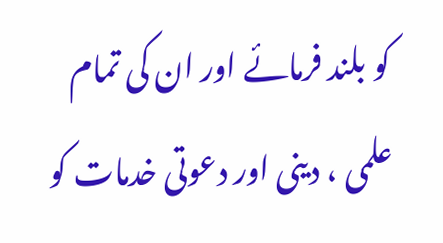کو بلند فرمائے اور ان کی تمام علمی ، دینی اور دعوتی خدمات کو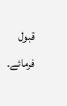قبول فرمائے۔